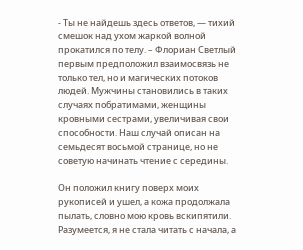- Ты не найдешь здесь ответов, — тихий смешок над ухом жаркой волной прокатился по телу. – Флориан Светлый первым предположил взаимосвязь не только тел, но и магических потоков людей. Мужчины становились в таких случаях побратимами, женщины кровными сестрами, увеличивая свои способности. Наш случай описан на семьдесят восьмой странице, но не советую начинать чтение с середины.

Он положил книгу поверх моих рукописей и ушел, а кожа продолжала пылать, словно мою кровь вскипятили. Разумеется, я не стала читать с начала, а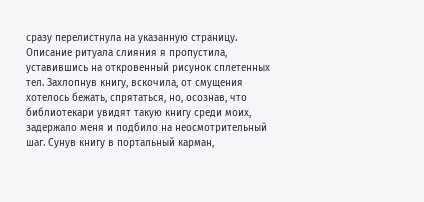сразу перелистнула на указанную страницу. Описание ритуала слияния я пропустила, уставившись на откровенный рисунок сплетенных тел. Захлопнув книгу, вскочила, от смущения хотелось бежать, спрятаться, но, осознав, что библиотекари увидят такую книгу среди моих, задержало меня и подбило на неосмотрительный шаг. Сунув книгу в портальный карман,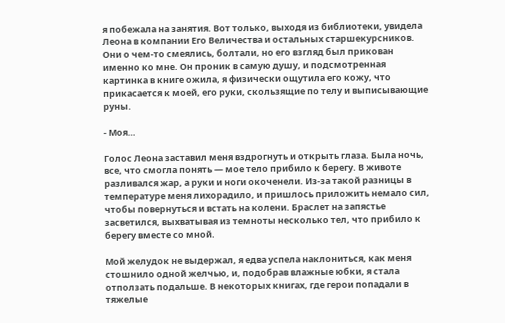я побежала на занятия. Вот только, выходя из библиотеки, увидела Леона в компании Его Величества и остальных старшекурсников. Они о чем-то смеялись, болтали, но его взгляд был прикован именно ко мне. Он проник в самую душу, и подсмотренная картинка в книге ожила, я физически ощутила его кожу, что прикасается к моей, его руки, скользящие по телу и выписывающие руны.

- Моя…

Голос Леона заставил меня вздрогнуть и открыть глаза. Была ночь, все, что смогла понять — мое тело прибило к берегу. В животе разливался жар, а руки и ноги окоченели. Из-за такой разницы в температуре меня лихорадило, и пришлось приложить немало сил, чтобы повернуться и встать на колени. Браслет на запястье засветился, выхватывая из темноты несколько тел, что прибило к берегу вместе со мной.

Мой желудок не выдержал, я едва успела наклониться, как меня стошнило одной желчью, и, подобрав влажные юбки, я стала отползать подальше. В некоторых книгах, где герои попадали в тяжелые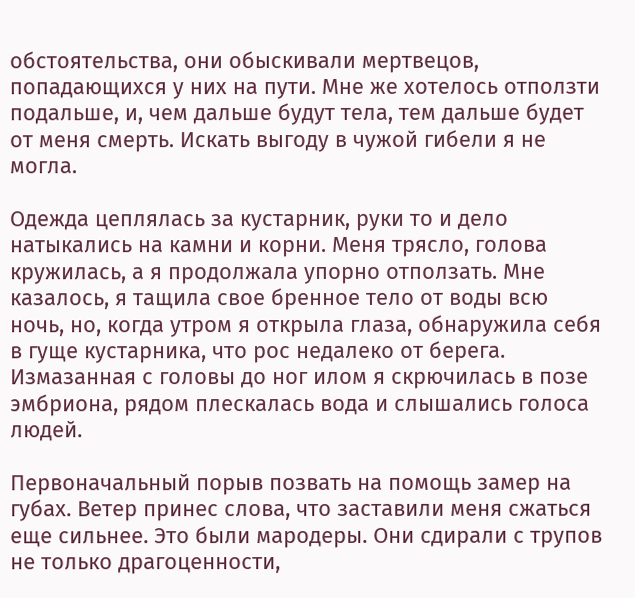обстоятельства, они обыскивали мертвецов, попадающихся у них на пути. Мне же хотелось отползти подальше, и, чем дальше будут тела, тем дальше будет от меня смерть. Искать выгоду в чужой гибели я не могла.

Одежда цеплялась за кустарник, руки то и дело натыкались на камни и корни. Меня трясло, голова кружилась, а я продолжала упорно отползать. Мне казалось, я тащила свое бренное тело от воды всю ночь, но, когда утром я открыла глаза, обнаружила себя в гуще кустарника, что рос недалеко от берега. Измазанная с головы до ног илом я скрючилась в позе эмбриона, рядом плескалась вода и слышались голоса людей.

Первоначальный порыв позвать на помощь замер на губах. Ветер принес слова, что заставили меня сжаться еще сильнее. Это были мародеры. Они сдирали с трупов не только драгоценности,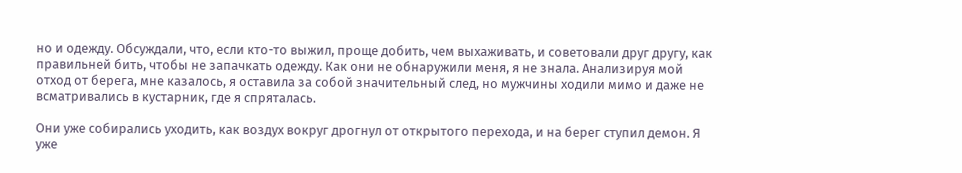но и одежду. Обсуждали, что, если кто-то выжил, проще добить, чем выхаживать, и советовали друг другу, как правильней бить, чтобы не запачкать одежду. Как они не обнаружили меня, я не знала. Анализируя мой отход от берега, мне казалось, я оставила за собой значительный след, но мужчины ходили мимо и даже не всматривались в кустарник, где я спряталась.

Они уже собирались уходить, как воздух вокруг дрогнул от открытого перехода, и на берег ступил демон. Я уже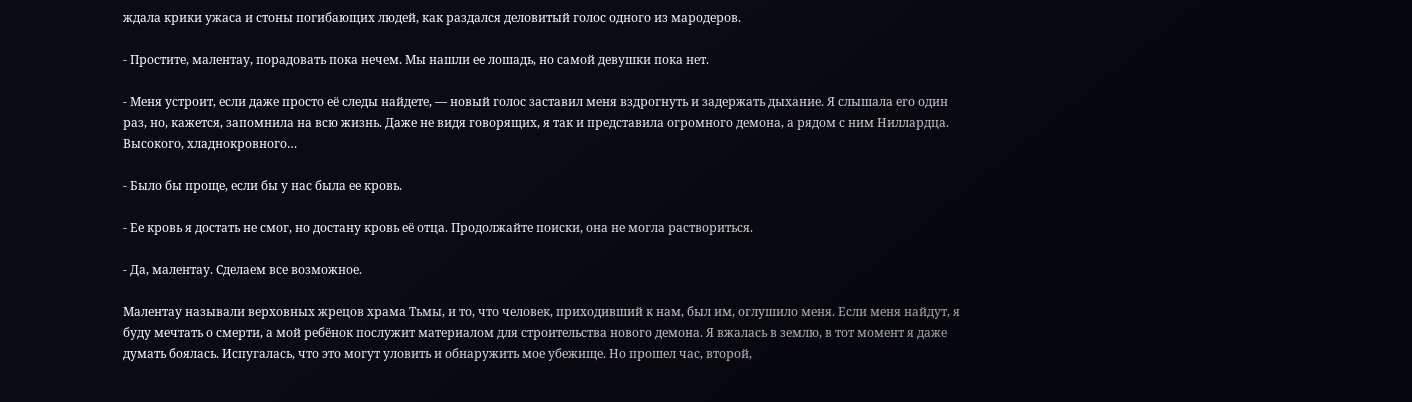ждала крики ужаса и стоны погибающих людей, как раздался деловитый голос одного из мародеров.

- Простите, малентау, порадовать пока нечем. Мы нашли ее лошадь, но самой девушки пока нет.

- Меня устроит, если даже просто её следы найдете, — новый голос заставил меня вздрогнуть и задержать дыхание. Я слышала его один раз, но, кажется, запомнила на всю жизнь. Даже не видя говорящих, я так и представила огромного демона, а рядом с ним Ниллардца. Высокого, хладнокровного…

- Было бы проще, если бы у нас была ее кровь.

- Ее кровь я достать не смог, но достану кровь её отца. Продолжайте поиски, она не могла раствориться.

- Да, малентау. Сделаем все возможное.

Малентау называли верховных жрецов храма Тьмы, и то, что человек, приходивший к нам, был им, оглушило меня. Если меня найдут, я буду мечтать о смерти, а мой ребёнок послужит материалом для строительства нового демона. Я вжалась в землю, в тот момент я даже думать боялась. Испугалась, что это могут уловить и обнаружить мое убежище. Но прошел час, второй,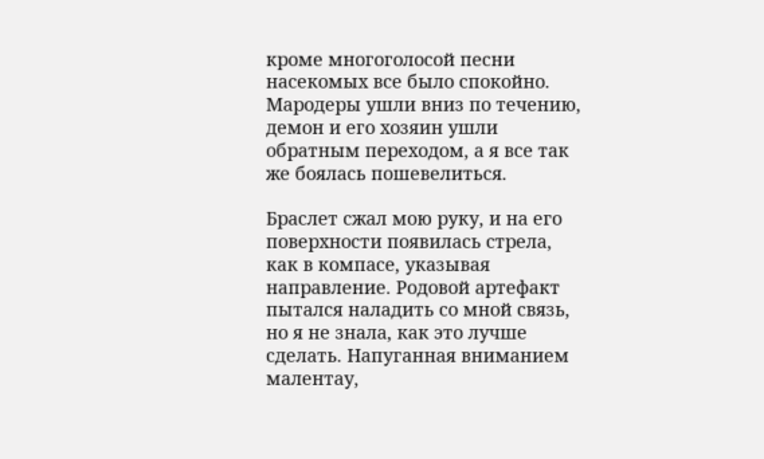кроме многоголосой песни насекомых все было спокойно. Мародеры ушли вниз по течению, демон и его хозяин ушли обратным переходом, а я все так же боялась пошевелиться.

Браслет сжал мою руку, и на его поверхности появилась стрела, как в компасе, указывая направление. Родовой артефакт пытался наладить со мной связь, но я не знала, как это лучше сделать. Напуганная вниманием малентау,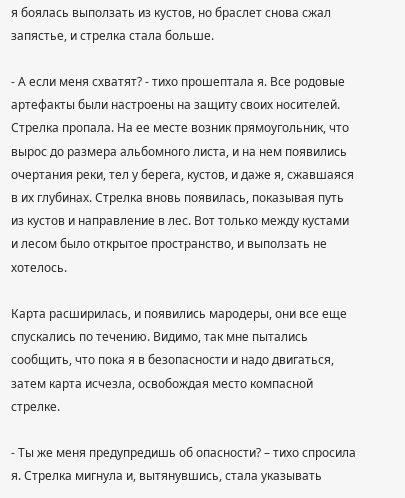я боялась выползать из кустов, но браслет снова сжал запястье, и стрелка стала больше.

- А если меня схватят? - тихо прошептала я. Все родовые артефакты были настроены на защиту своих носителей. Стрелка пропала. На ее месте возник прямоугольник, что вырос до размера альбомного листа, и на нем появились очертания реки, тел у берега, кустов, и даже я, сжавшаяся в их глубинах. Стрелка вновь появилась, показывая путь из кустов и направление в лес. Вот только между кустами и лесом было открытое пространство, и выползать не хотелось.

Карта расширилась, и появились мародеры, они все еще спускались по течению. Видимо, так мне пытались сообщить, что пока я в безопасности и надо двигаться, затем карта исчезла, освобождая место компасной стрелке.

- Ты же меня предупредишь об опасности? – тихо спросила я. Стрелка мигнула и, вытянувшись, стала указывать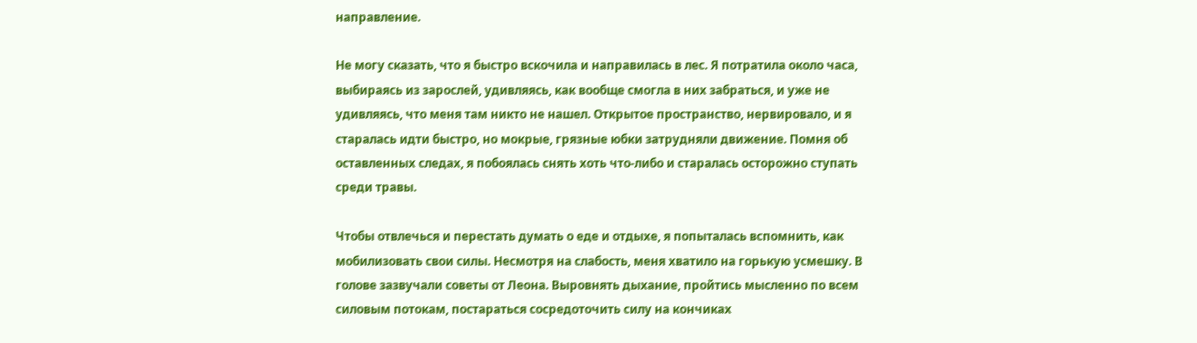направление.

Не могу сказать, что я быстро вскочила и направилась в лес. Я потратила около часа, выбираясь из зарослей, удивляясь, как вообще смогла в них забраться, и уже не удивляясь, что меня там никто не нашел. Открытое пространство, нервировало, и я старалась идти быстро, но мокрые, грязные юбки затрудняли движение. Помня об оставленных следах, я побоялась снять хоть что-либо и старалась осторожно ступать среди травы.

Чтобы отвлечься и перестать думать о еде и отдыхе, я попыталась вспомнить, как мобилизовать свои силы. Несмотря на слабость, меня хватило на горькую усмешку. В голове зазвучали советы от Леона. Выровнять дыхание, пройтись мысленно по всем силовым потокам, постараться сосредоточить силу на кончиках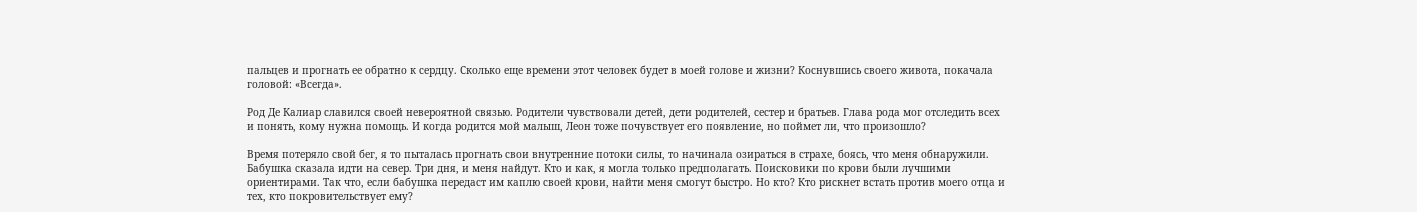пальцев и прогнать ее обратно к сердцу. Сколько еще времени этот человек будет в моей голове и жизни? Коснувшись своего живота, покачала головой: «Всегда».

Род Де Калиар славился своей невероятной связью. Родители чувствовали детей, дети родителей, сестер и братьев. Глава рода мог отследить всех и понять, кому нужна помощь. И когда родится мой малыш, Леон тоже почувствует его появление, но поймет ли, что произошло?

Время потеряло свой бег, я то пыталась прогнать свои внутренние потоки силы, то начинала озираться в страхе, боясь, что меня обнаружили. Бабушка сказала идти на север. Три дня, и меня найдут. Кто и как, я могла только предполагать. Поисковики по крови были лучшими ориентирами. Так что, если бабушка передаст им каплю своей крови, найти меня смогут быстро. Но кто? Кто рискнет встать против моего отца и тех, кто покровительствует ему?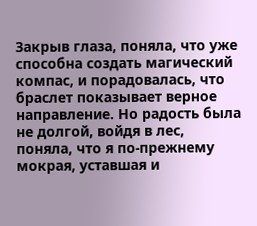Закрыв глаза, поняла, что уже способна создать магический компас, и порадовалась, что браслет показывает верное направление. Но радость была не долгой, войдя в лес, поняла, что я по-прежнему мокрая, уставшая и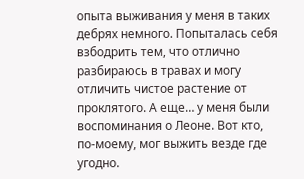опыта выживания у меня в таких дебрях немного. Попыталась себя взбодрить тем, что отлично разбираюсь в травах и могу отличить чистое растение от проклятого. А еще… у меня были воспоминания о Леоне. Вот кто, по-моему, мог выжить везде где угодно.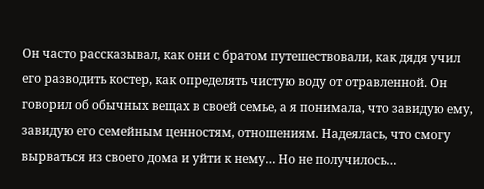Он часто рассказывал, как они с братом путешествовали, как дядя учил его разводить костер, как определять чистую воду от отравленной. Он говорил об обычных вещах в своей семье, а я понимала, что завидую ему, завидую его семейным ценностям, отношениям. Надеялась, что смогу вырваться из своего дома и уйти к нему… Но не получилось…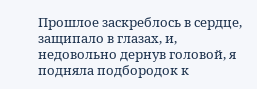Прошлое заскреблось в сердце, защипало в глазах, и, недовольно дернув головой, я подняла подбородок к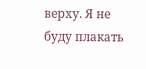верху. Я не буду плакать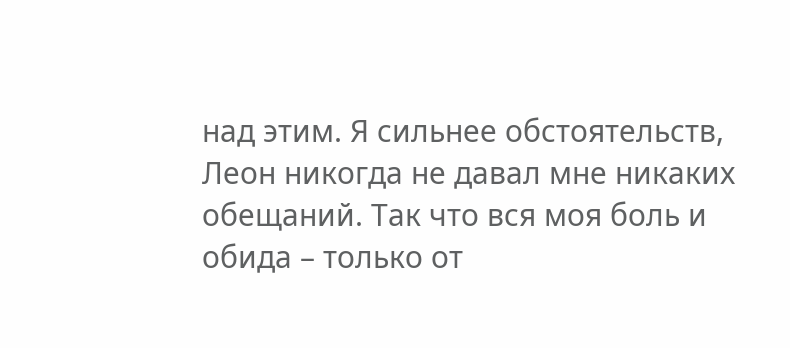над этим. Я сильнее обстоятельств, Леон никогда не давал мне никаких обещаний. Так что вся моя боль и обида – только от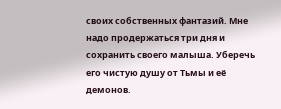своих собственных фантазий. Мне надо продержаться три дня и сохранить своего малыша. Уберечь его чистую душу от Тьмы и её демонов.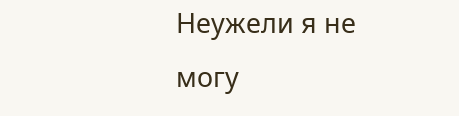Неужели я не могу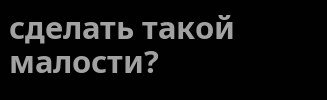сделать такой малости?